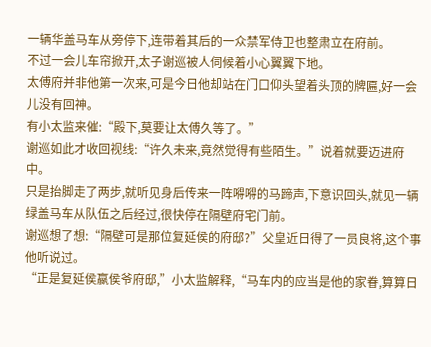一辆华盖马车从旁停下,连带着其后的一众禁军侍卫也整肃立在府前。
不过一会儿车帘掀开,太子谢巡被人伺候着小心翼翼下地。
太傅府并非他第一次来,可是今日他却站在门口仰头望着头顶的牌匾,好一会儿没有回神。
有小太监来催:“殿下,莫要让太傅久等了。”
谢巡如此才收回视线:“许久未来,竟然觉得有些陌生。”说着就要迈进府中。
只是抬脚走了两步,就听见身后传来一阵嘚嘚的马蹄声,下意识回头,就见一辆绿盖马车从队伍之后经过,很快停在隔壁府宅门前。
谢巡想了想:“隔壁可是那位复延侯的府邸?”父皇近日得了一员良将,这个事他听说过。
“正是复延侯嬴侯爷府邸,”小太监解释,“马车内的应当是他的家眷,算算日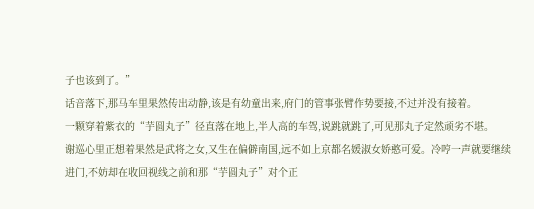子也该到了。”
话音落下,那马车里果然传出动静,该是有幼童出来,府门的管事张臂作势要接,不过并没有接着。
一颗穿着紫衣的“芋圆丸子”径直落在地上,半人高的车驾,说跳就跳了,可见那丸子定然顽劣不堪。
谢巡心里正想着果然是武将之女,又生在偏僻南国,远不如上京都名媛淑女娇憨可爱。冷哼一声就要继续进门,不妨却在收回视线之前和那“芋圆丸子”对个正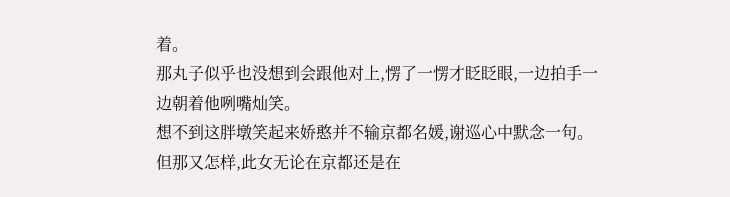着。
那丸子似乎也没想到会跟他对上,愣了一愣才眨眨眼,一边拍手一边朝着他咧嘴灿笑。
想不到这胖墩笑起来娇憨并不输京都名媛,谢巡心中默念一句。但那又怎样,此女无论在京都还是在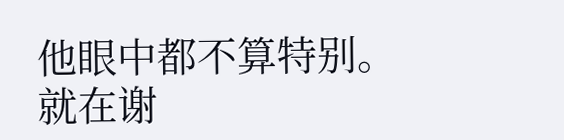他眼中都不算特别。
就在谢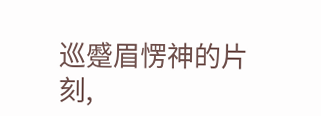巡蹙眉愣神的片刻,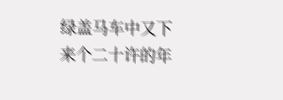绿盖马车中又下来个二十许的年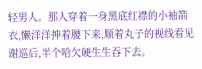轻男人。那人穿着一身黑底红襟的小袖箭衣,懒洋洋抻着腰下来,顺着丸子的视线看见谢巡后,半个哈欠硬生生吞下去。